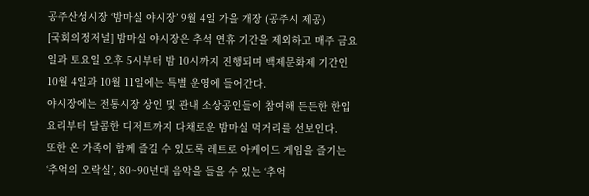공주산성시장 ‘밤마실 야시장’ 9월 4일 가을 개장 (공주시 제공)
[국회의정저널] 밤마실 야시장은 추석 연휴 기간을 제외하고 매주 금요일과 토요일 오후 5시부터 밤 10시까지 진행되며 백제문화제 기간인 10월 4일과 10월 11일에는 특별 운영에 들어간다.
야시장에는 전통시장 상인 및 관내 소상공인들이 참여해 든든한 한입 요리부터 달콤한 디저트까지 다채로운 밤마실 먹거리를 선보인다.
또한 온 가족이 함께 즐길 수 있도록 레트로 아케이드 게임을 즐기는 ‘추억의 오락실’, 80~90년대 음악을 들을 수 있는 ‘추억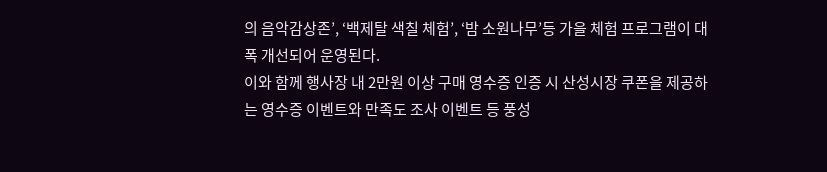의 음악감상존’, ‘백제탈 색칠 체험’, ‘밤 소원나무’등 가을 체험 프로그램이 대폭 개선되어 운영된다.
이와 함께 행사장 내 2만원 이상 구매 영수증 인증 시 산성시장 쿠폰을 제공하는 영수증 이벤트와 만족도 조사 이벤트 등 풍성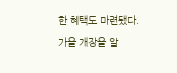한 혜택도 마련됐다.
가을 개장을 알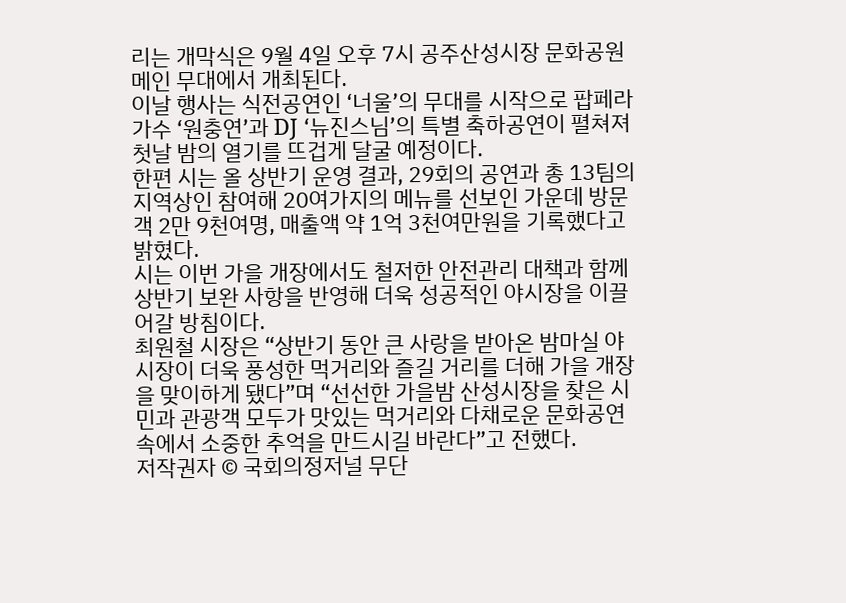리는 개막식은 9월 4일 오후 7시 공주산성시장 문화공원 메인 무대에서 개최된다.
이날 행사는 식전공연인 ‘너울’의 무대를 시작으로 팝페라가수 ‘원충연’과 DJ ‘뉴진스님’의 특별 축하공연이 펼쳐져 첫날 밤의 열기를 뜨겁게 달굴 예정이다.
한편 시는 올 상반기 운영 결과, 29회의 공연과 총 13팀의 지역상인 참여해 20여가지의 메뉴를 선보인 가운데 방문객 2만 9천여명, 매출액 약 1억 3천여만원을 기록했다고 밝혔다.
시는 이번 가을 개장에서도 철저한 안전관리 대책과 함께 상반기 보완 사항을 반영해 더욱 성공적인 야시장을 이끌어갈 방침이다.
최원철 시장은 “상반기 동안 큰 사랑을 받아온 밤마실 야시장이 더욱 풍성한 먹거리와 즐길 거리를 더해 가을 개장을 맞이하게 됐다”며 “선선한 가을밤 산성시장을 찾은 시민과 관광객 모두가 맛있는 먹거리와 다채로운 문화공연 속에서 소중한 추억을 만드시길 바란다”고 전했다.
저작권자 © 국회의정저널 무단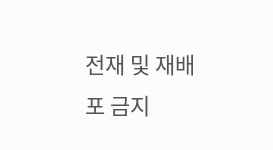전재 및 재배포 금지